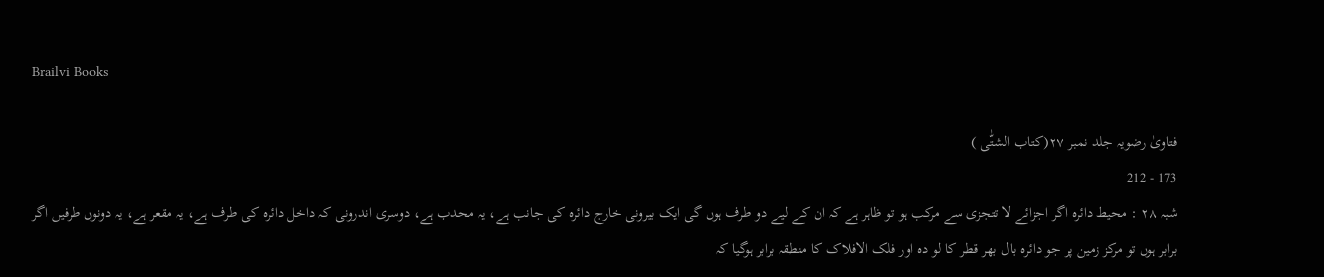Brailvi Books

فتاویٰ رضویہ جلد نمبر ۲۷(کتاب الشتّٰی )
173 - 212
شبہ ۲۸ : محیط دائرہ اگر اجزائے لا تتجزی سے مرکب ہو تو ظاہر ہے کہ ان کے لیے دو طرف ہوں گی ایک بیرونی خارج دائرہ کی جانب ہے، یہ محدب ہے، دوسری اندرونی کہ داخل دائرہ کی طرف ہے، یہ مقعر ہے، یہ دونوں طرفیں اگر برابر ہوں تو مرکز زمین پر جو دائرہ بال بھر قطر کا لو دہ اور فلک الافلاک کا منطقہ برابر ہوگیا کہ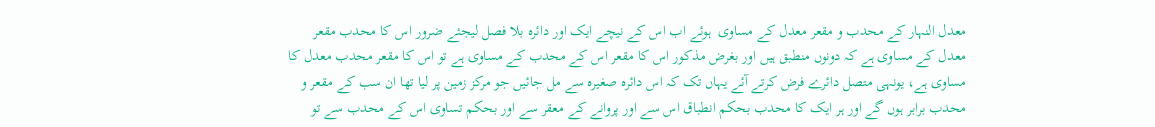معدل النہار کے محدب و مقعر معدل کے مساوی  ہوئے اب اس کے نیچے ایک اور دائرہ بلا فصل لیجئے ضرور اس کا محدب مقعر معدل کے مساوی ہے کہ دونوں منطبق ہیں اور بغرض مذکور اس کا مقعر اس کے محدب کے مساوی ہے تو اس کا مقعر محدب معدل کا مساوی ہے، یونہی متصل دائرے فرض کرتے آئے یہاں تک کہ اس دائرہ صغیرہ سے مل جائیں جو مرکز زمین پر لیا تھا ان سب کے مقعر و محدب برابر ہوں گے اور ہر ایک کا محدب بحکم انطباق اس سے اور پروانے کے معقر سے اور بحکم تساوی اس کے محدب سے تو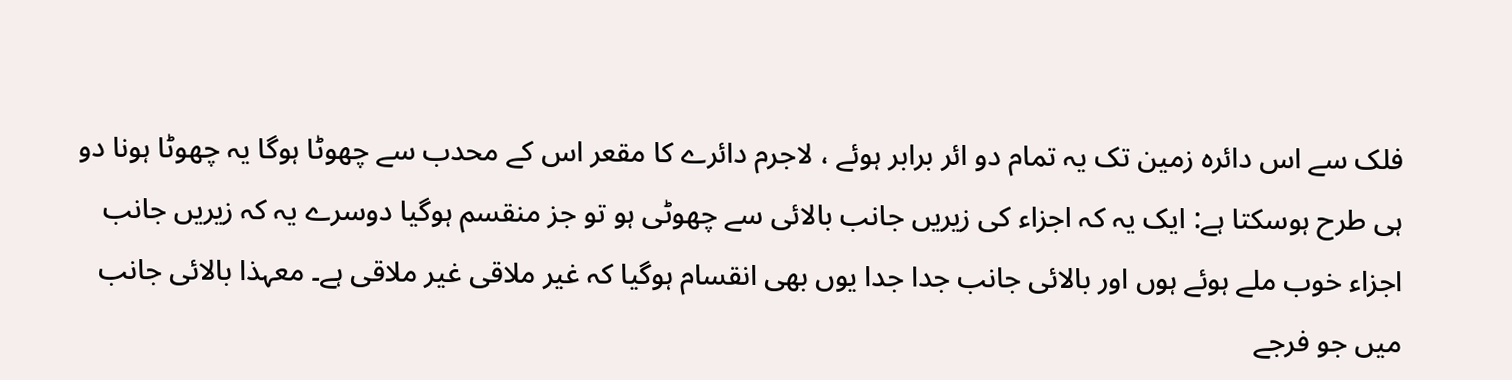فلک سے اس دائرہ زمین تک یہ تمام دو ائر برابر ہوئے ، لاجرم دائرے کا مقعر اس کے محدب سے چھوٹا ہوگا یہ چھوٹا ہونا دو ہی طرح ہوسکتا ہے: ایک یہ کہ اجزاء کی زیریں جانب بالائی سے چھوٹی ہو تو جز منقسم ہوگیا دوسرے یہ کہ زیریں جانب اجزاء خوب ملے ہوئے ہوں اور بالائی جانب جدا جدا یوں بھی انقسام ہوگیا کہ غیر ملاقی غیر ملاقی ہے۔ معہذا بالائی جانب میں جو فرجے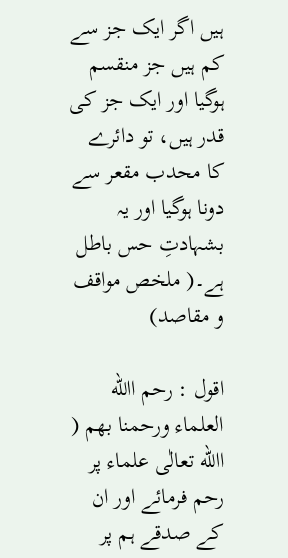ہیں اگر ایک جز سے کم ہیں جز منقسم ہوگیا اور ایک جز کی قدر ہیں، تو دائرے کا محدب مقعر سے دونا ہوگیا اور یہ بشہادتِ حس باطل ہے۔( ملخص مواقف و مقاصد)

اقول : رحم االله العلماء ورحمنا بھم ( االله تعالٰی علماء پر رحم فرمائے اور ان کے صدقے ہم پر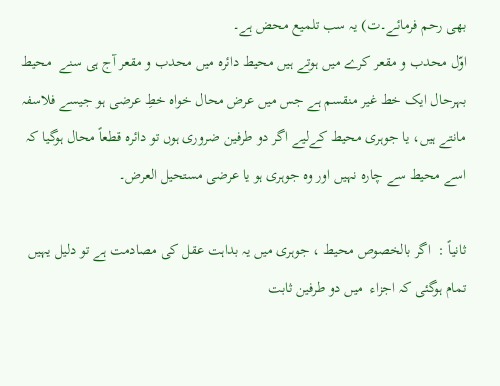بھی رحم فرمائے۔ت) یہ سب تلمیع محض ہے۔
اوّل محدب و مقعر کرے میں ہوتے ہیں محیط دائرہ میں محدب و مقعر آج ہی سنے  محیط بہرحال ایک خط غیر منقسم ہے جس میں عرض محال خواہ خطِ عرضی ہو جیسے فلاسفہ مانتے ہیں، یا جوہری محیط کےلیے اگر دو طرفین ضروری ہوں تو دائرہ قطعاً محال ہوگیا کہ اسے محیط سے چارہ نہیں اور وہ جوہری ہو یا عرضی مستحیل العرض۔

ثانیاً :  اگر بالخصوص محیط ، جوہری میں یہ بداہت عقل کی مصادمت ہے تو دلیل یہیں تمام ہوگئی کہ اجزاء  میں دو طرفین ثابت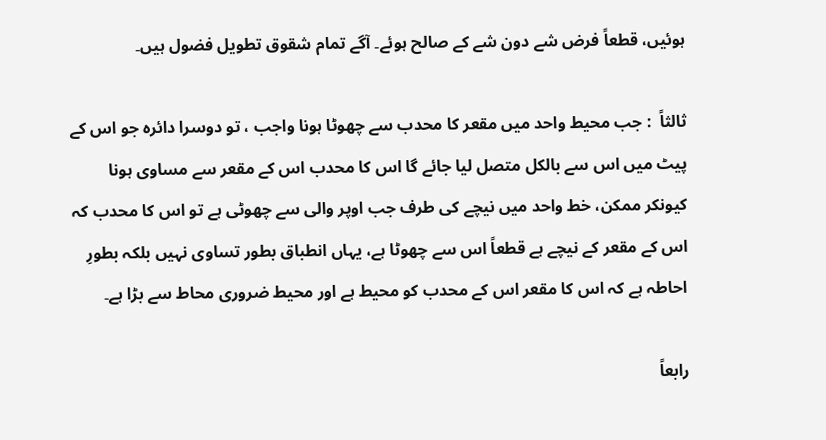ہوئیں، قطعاً فرض شے دون شے کے صالح ہوئے۔ آگے تمام شقوق تطویل فضول ہیں۔

ثالثاً  : جب محیط واحد میں مقعر کا محدب سے چھوٹا ہونا واجب ، تو دوسرا دائرہ جو اس کے پیٹ میں اس سے بالکل متصل لیا جائے گا اس کا محدب اس کے مقعر سے مساوی ہونا کیونکر ممکن، خط واحد میں نیچے کی طرف جب اوپر والی سے چھوٹی ہے تو اس کا محدب کہ اس کے مقعر کے نیچے ہے قطعاً اس سے چھوٹا ہے، یہاں انطباق بطور تساوی نہیں بلکہ بطورِ احاطہ ہے کہ اس کا مقعر اس کے محدب کو محیط ہے اور محیط ضروری محاط سے بڑا ہے۔

رابعاً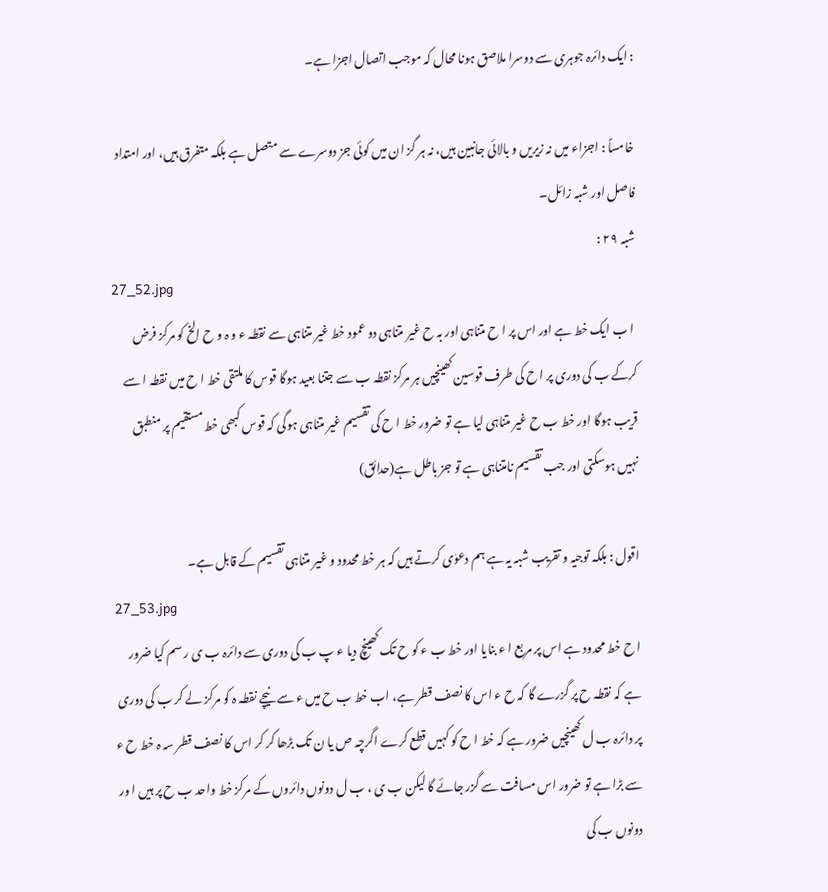: ایک دائرہ جوہری سے دوسرا ملاصق ہونا محال کہ موجب اتصال اجزا ہے۔

خامساً : اجزاء میں نہ زیریں و بالائی جانبین ہیں، نہ ہر گز ان میں کوئی جز دوسرے سے متصل ہے بلکہ متفرق ہیں، اور امتداد فاصل اور شبہ زائل۔
شبہ ۲۹ :
27_52.jpg
 ا ب ایک خط ہے اور اس پر ا ح متناہی اور بہ ح غیر متناہی دو عمود خط غیر متناہی سے نقطہ ء و ہ و ح الخ کو مرکز فرض کرکے ب کی دوری پر ا ح کی طرف قوسین کھینچیں ہر مرکز نقطہ ب سے جتنا بعید ہوگا قوس کا ملتقی خط ا ح میں نقطہ ا سے قریب ہوگا اور خط ب ح غیر متناہی لیا ہے تو ضرور خط ا ح کی تقسیم غیر متناہی ہوگی کہ قوس کبھی خط مستقیم پر منطبق نہیں ہوسکتی اور جب تقسیم نامتناہی ہے تو جز باطل ہے(حدائق)

اقول : بلکہ توجیہ و تقریب شبہ یہ ہے ہم دعوٰی کرتے ہیں کہ ہر خط محدود و غیر متناہی تقسیم کے قابل ہے۔
27_53.jpg
ا ح خط محدود ہے اس پر مربع ا ء بنایا اور خط ب ء کو ح تک کھینچ دیا ء پ ب کی دوری سے دائرہ ب ی ر سم کیا ضرور ہے کہ نقطہ ح پر گزرے گا کہ ح ء اس کا نصف قطر ہے، اب خط ب ح میں ء سے نیچے نقطہ ہ کو مرکز لے کر ب کی دوری پر دائرہ ب ل کھینچیں ضرور ہے کہ خط ا ح کو کہیں قطع کرے اگرچہ ص یا ن تک بڑھا کر کر اس کا نصف قطر سہ ہ خط ح ء سے بڑا ہے تو ضرور اس مسافت سے گزر جائے گا لیکن ب ی ، ب ل دونوں دائروں کے مرکز خط واحد ب ح پر ہیں ا ور دونوں ب کی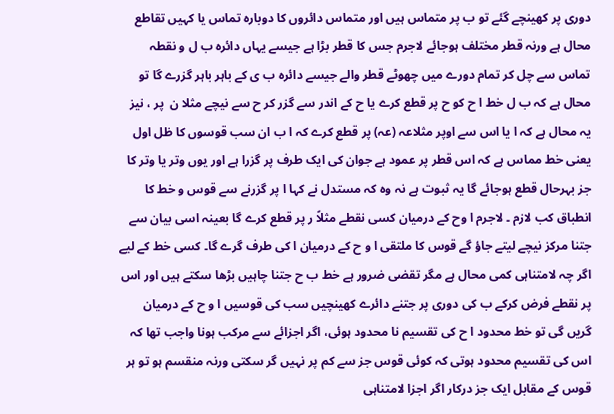دوری پر کھینچے گئے تو ب پر متماس ہیں اور متماس دائروں کا دوبارہ تماس یا کہیں تقاطع محال ہے ورنہ قطر مختلف ہوجائے لاجرم جس کا قطر بڑا ہے جیسے یہاں دائرہ ب ل و نقطہ تماس سے چل کر تمام دورے میں چھوٹے قطر والے جیسے دائرہ ب ی کے باہر باہر گزرے گا تو محال ہے کہ ب ل خط ا ح کو ح پر قطع کرے یا ح کے اندر سے گزر کر ح سے نیچے مثلا ن  پر ، نیز یہ محال ہے کہ ا یا اس سے اوپر مثلاعہ (عہ) پر قطع کرے کہ ا ب ان سب قوسوں کا ظل اول یعنی خط مماس ہے کہ اس قطر پر عمود ہے جوان کی ایک طرف پر گزرا ہے اور یوں وتر یا وتر کا جز بہرحال قطع ہوجائے گا یہ ثبوت ہے نہ وہ کہ مستدل نے کہا ا پر گزرنے سے قوس و خط کا انطباق کب لازم ۔ لاجرم ا وح کے درمیان کسی نقطے مثلاً ر پر قطع کرے گا بعینہ اسی بیان سے جتنا مرکز نیچے لیتے جاؤ گے قوس کا ملتقی ا و ح کے درمیان ا کی طرف گرے گا۔ کسی خط کے لیے اگر چہ لامتناہی کمی محال ہے مگر تقضی ضرور ہے خط ب ح جتنا چاہیں بڑھا سکتے ہیں اور اس پر نقطے فرض کرکے ب کی دوری پر جتنے دائرے کھینچیں سب کی قوسیں ا و ح کے درمیان گریں گی تو خط محدود ا ح کی تقسیم نا محدود ہوئی، اگر اجزائے سے مرکب ہونا واجب تھا کہ اس کی تقسیم محدود ہوتی کہ کوئی قوس جز سے کم پر نہیں گر سکتی ورنہ منقسم ہو تو ہر قوس کے مقابل ایک جز درکار اگر اجزا لامتناہی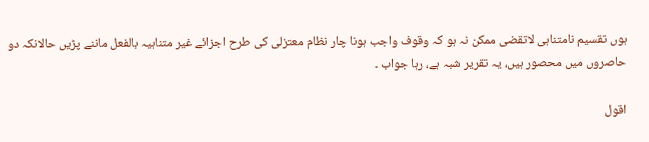ہوں تقسیم نامتناہی لاتقضی ممکن نہ ہو کہ وقوف واجب ہونا چار نظام معتزلی کی طرح اجزائے غیر متناہیہ بالفعل ماننے پڑیں حالانکہ دو حاصروں میں محصور ہیں، یہ تقریر شبہ ہے، رہا جواب ۔

اقول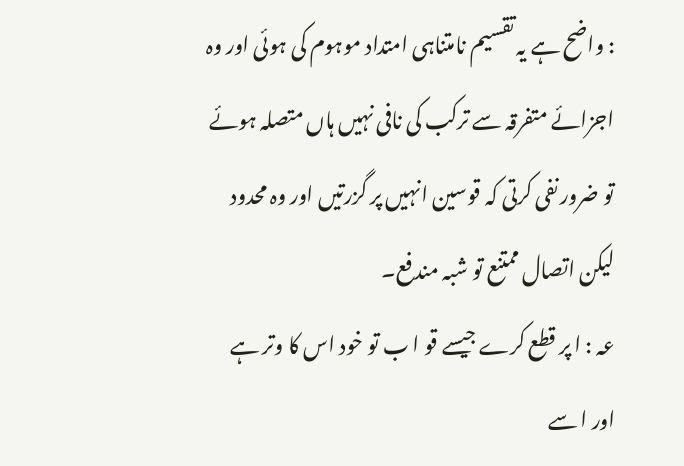: واضح ہے یہ تقسیم نامتناہی امتداد موہوم کی ہوئی اور وہ اجزائے متفرقہ سے ترکب کی نافی نہیں ہاں متصلہ ہوئے تو ضرور نفی کرتی کہ قوسین انہیں پر گزرتیں اور وہ محدود لیکن اتصال ممتنع تو شبہ مندفع۔
عہ : ا پر قطع کرے جیسے قو ا ب تو خود اس کا وتر ہے اور ا سے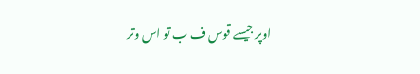اوپر جیسے قوس ف ب تو اس وتر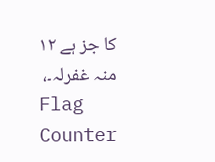کا جز ہے ۱۲ منہ غفرلہ۔،
Flag Counter